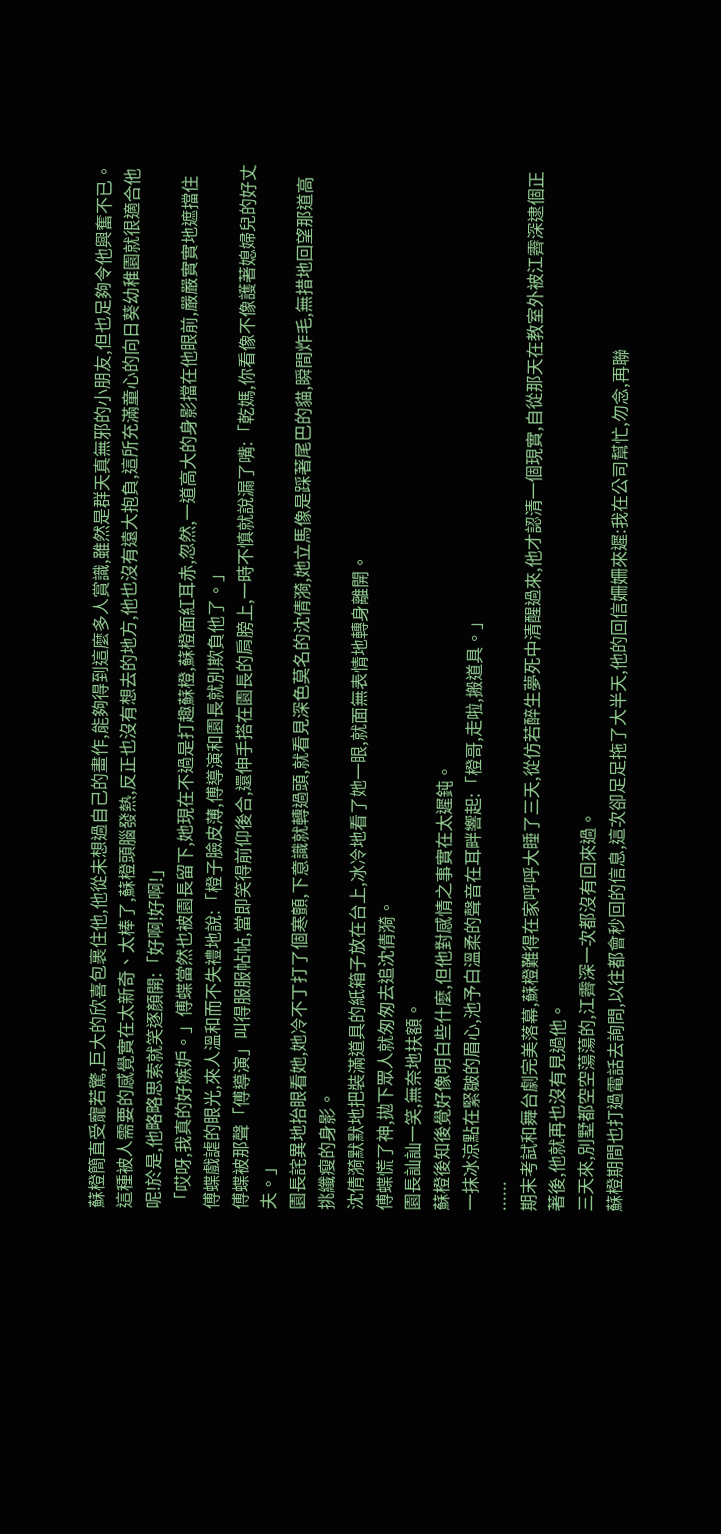蘇橙簡直受寵若驚,巨大的欣喜包裹住他,他從未想過自己的畫作,能夠得到這麼多人賞識,雖然是群天真無邪的小朋友,但也足夠令他興奮不已。
這種被人需要的感覺實在太新奇、太棒了,蘇橙頭腦發熱,反正也沒有想去的地方,他也沒有遠大抱負,這所充滿童心的向日葵幼稚園就很適合他呢!於是,他略略思索就笑逐顏開:「好啊!好啊!」
「哎呀,我真的好嫉妒。」傅蝶當然也被園長留下,她現在不過是打趣蘇橙,蘇橙面紅耳赤,忽然,一道高大的身影擋在他眼前,嚴嚴實實地遮擋住傅蝶戲謔的眼光,來人溫和而不失禮地說:「橙子臉皮薄,傅導演和園長就別欺負他了。」
傅蝶被那聲「傅導演」叫得服服帖帖,當即笑得前仰後合,還伸手搭在園長的肩膀上,一時不慎就說漏了嘴:「乾媽,你看像不像護著媳婦兒的好丈夫。」
園長詫異地抬眼看她,她冷不丁打了個寒顫,下意識就轉過頭,就看見深色莫名的沈倩漪,她立馬像是踩著尾巴的貓,瞬間炸毛,無措地回望那道高挑纖瘦的身影。
沈倩漪默默地把裝滿道具的紙箱子放在台上,冰冷地看了她一眼,就面無表情地轉身離開。
傅蝶慌了神,拋下眾人就匆匆去追沈倩漪。
園長訕訕一笑,無奈地扶額。
蘇橙後知後覺好像明白些什麼,但他對感情之事實在太遲鈍。
一抹冰涼點在緊皺的眉心,池予白溫柔的聲音在耳畔響起:「橙哥,走啦,搬道具。」
......
期末考試和舞台劇完美落幕,蘇橙難得在家呼呼大睡了三天,從仿若醉生夢死中清醒過來,他才認清一個現實,自從那天在教室外被江霽深逮個正著後,他就再也沒有見過他。
三天來,別墅都空空蕩蕩的,江霽深一次都沒有回來過。
蘇橙期間也打過電話去詢問,以往都會秒回的信息,這次卻足足拖了大半天,他的回信姍姍來遲:我在公司幫忙,勿念,再聯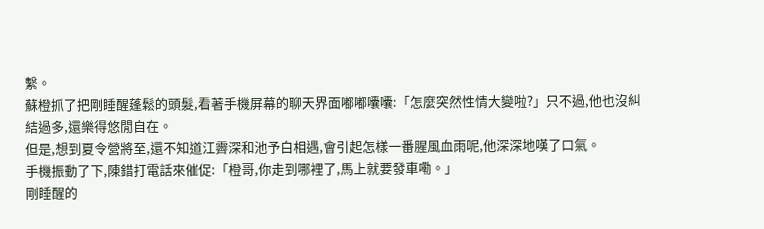繫。
蘇橙抓了把剛睡醒蓬鬆的頭髮,看著手機屏幕的聊天界面嘟嘟囔囔:「怎麼突然性情大變啦?」只不過,他也沒糾結過多,還樂得悠閒自在。
但是,想到夏令營將至,還不知道江霽深和池予白相遇,會引起怎樣一番腥風血雨呢,他深深地嘆了口氣。
手機振動了下,陳錯打電話來催促:「橙哥,你走到哪裡了,馬上就要發車嘞。」
剛睡醒的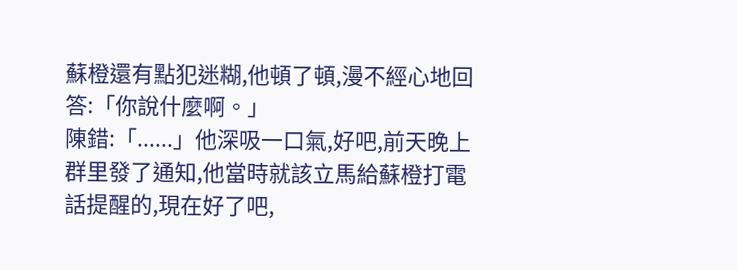蘇橙還有點犯迷糊,他頓了頓,漫不經心地回答:「你說什麼啊。」
陳錯:「......」他深吸一口氣,好吧,前天晚上群里發了通知,他當時就該立馬給蘇橙打電話提醒的,現在好了吧,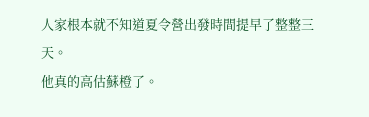人家根本就不知道夏令營出發時間提早了整整三天。
他真的高估蘇橙了。